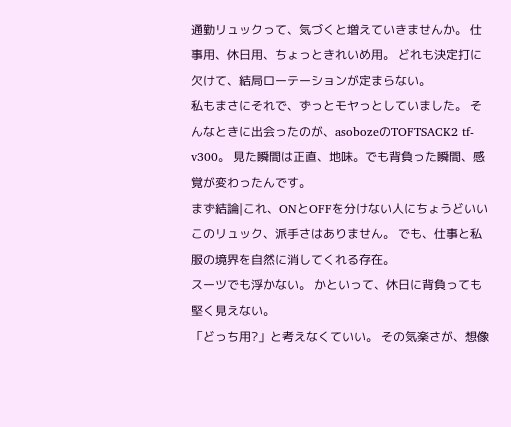通勤リュックって、気づくと増えていきませんか。 仕事用、休日用、ちょっときれいめ用。 どれも決定打に欠けて、結局ローテーションが定まらない。
私もまさにそれで、ずっとモヤっとしていました。 そんなときに出会ったのが、asobozeのTOFTSACK2 tf-v300。 見た瞬間は正直、地味。でも背負った瞬間、感覚が変わったんです。
まず結論|これ、ONとOFFを分けない人にちょうどいい
このリュック、派手さはありません。 でも、仕事と私服の境界を自然に消してくれる存在。
スーツでも浮かない。 かといって、休日に背負っても堅く見えない。
「どっち用?」と考えなくていい。 その気楽さが、想像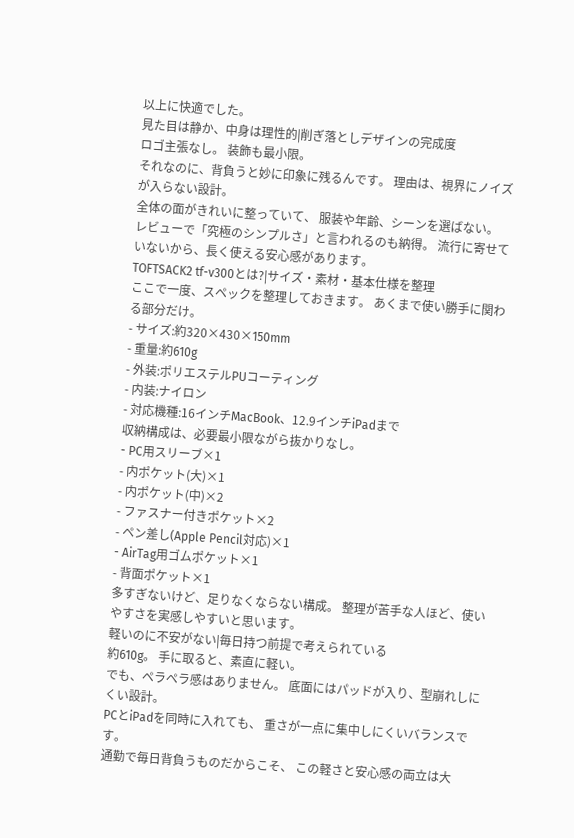以上に快適でした。
見た目は静か、中身は理性的|削ぎ落としデザインの完成度
ロゴ主張なし。 装飾も最小限。
それなのに、背負うと妙に印象に残るんです。 理由は、視界にノイズが入らない設計。
全体の面がきれいに整っていて、 服装や年齢、シーンを選ばない。
レビューで「究極のシンプルさ」と言われるのも納得。 流行に寄せていないから、長く使える安心感があります。
TOFTSACK2 tf-v300とは?|サイズ・素材・基本仕様を整理
ここで一度、スペックを整理しておきます。 あくまで使い勝手に関わる部分だけ。
- サイズ:約320×430×150mm
- 重量:約610g
- 外装:ポリエステルPUコーティング
- 内装:ナイロン
- 対応機種:16インチMacBook、12.9インチiPadまで
収納構成は、必要最小限ながら抜かりなし。
- PC用スリーブ×1
- 内ポケット(大)×1
- 内ポケット(中)×2
- ファスナー付きポケット×2
- ペン差し(Apple Pencil対応)×1
- AirTag用ゴムポケット×1
- 背面ポケット×1
多すぎないけど、足りなくならない構成。 整理が苦手な人ほど、使いやすさを実感しやすいと思います。
軽いのに不安がない|毎日持つ前提で考えられている
約610g。 手に取ると、素直に軽い。
でも、ペラペラ感はありません。 底面にはパッドが入り、型崩れしにくい設計。
PCとiPadを同時に入れても、 重さが一点に集中しにくいバランスです。
通勤で毎日背負うものだからこそ、 この軽さと安心感の両立は大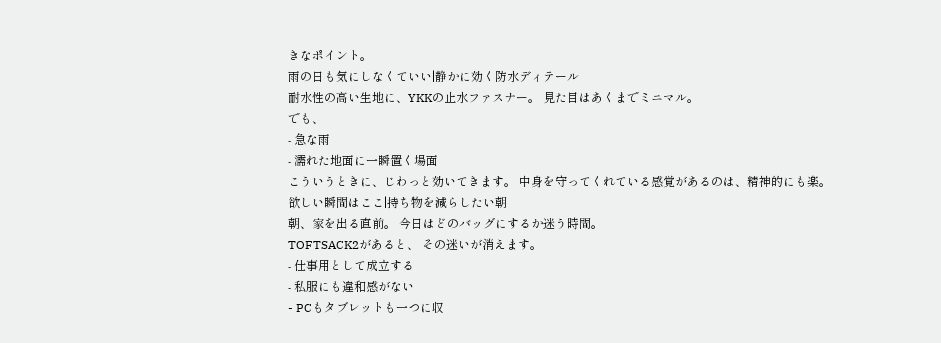きなポイント。
雨の日も気にしなくていい|静かに効く防水ディテール
耐水性の高い生地に、YKKの止水ファスナー。 見た目はあくまでミニマル。
でも、
- 急な雨
- 濡れた地面に一瞬置く場面
こういうときに、じわっと効いてきます。 中身を守ってくれている感覚があるのは、精神的にも楽。
欲しい瞬間はここ|持ち物を減らしたい朝
朝、家を出る直前。 今日はどのバッグにするか迷う時間。
TOFTSACK2があると、 その迷いが消えます。
- 仕事用として成立する
- 私服にも違和感がない
- PCもタブレットも一つに収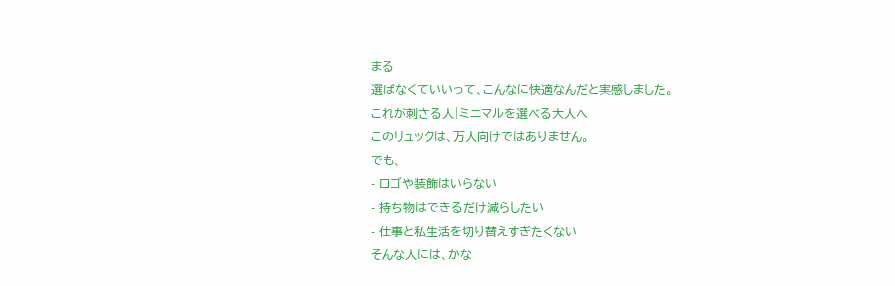まる
選ばなくていいって、こんなに快適なんだと実感しました。
これが刺さる人|ミニマルを選べる大人へ
このリュックは、万人向けではありません。
でも、
- ロゴや装飾はいらない
- 持ち物はできるだけ減らしたい
- 仕事と私生活を切り替えすぎたくない
そんな人には、かな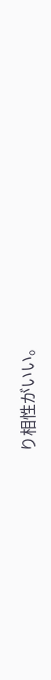り相性がいい。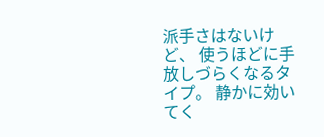派手さはないけど、 使うほどに手放しづらくなるタイプ。 静かに効いてく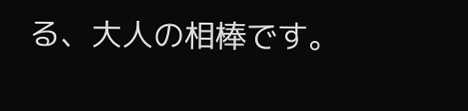る、大人の相棒です。